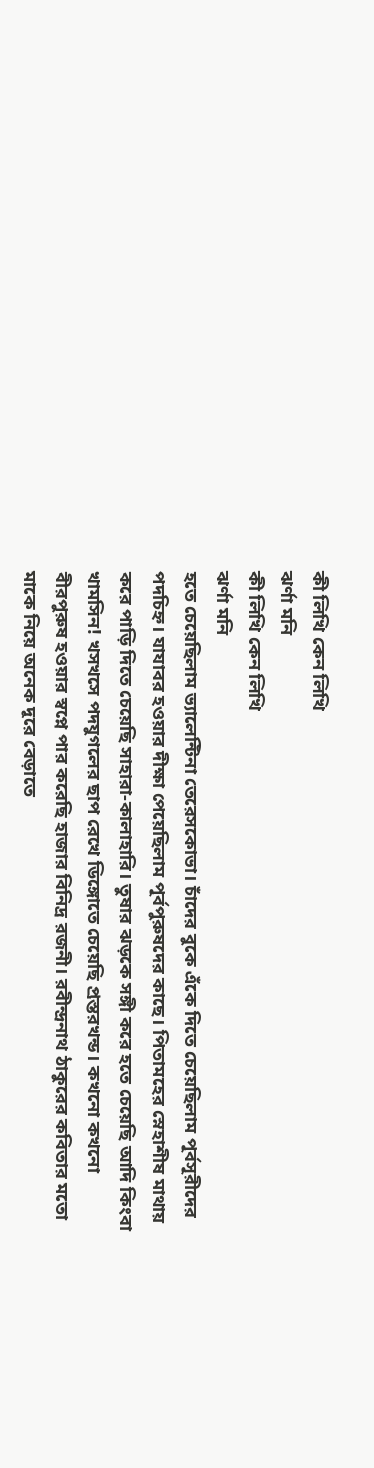কী লিখি কেন লিখি
ঝর্ণা মনি
কী লিখি কেন লিখি
ঝর্ণা মনি
হতে চেয়েছিলাম ভ্যালেন্টিনা তেরেসকোভা। চাঁদের বুকে এঁকে দিতে চেয়েছিলাম পূর্বসূরীদের পদচিহ্ন। যাযাবর হওয়ার দীক্ষা পেয়েছিলাম পূর্বপুরুষদের কাছে। পিতামহের স্নেহাশীষ মাথায় করে পাড়ি দিতে চেয়েছি সাহারা-কালাহারি। তুষার ঝড়কে সঙ্গী করে হতে চেয়েছি আদি কিংবা খামসিন! খসখসে পদযুগলের ছাপ রেখে ডিঙ্গোতে চেয়েছি প্রস্তরখন্ড। কখনো কখনো বীরপুরুষ হওয়ার স্বপ্নে পার করেছি হাজার বিনিদ্র রজনী। রবীন্দ্রনাথ ঠাকুরের কবিতার মতো মাকে নিয়ে অনেক দূরে বেড়াতে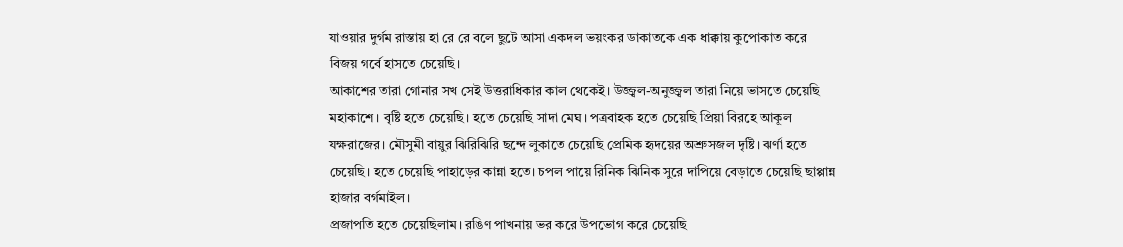যাওয়ার দুর্গম রাস্তায় হা রে রে বলে ছুটে আসা একদল ভয়ংকর ডাকাতকে এক ধাক্কায় কুপোকাত করে বিজয় গর্বে হাসতে চেয়েছি।
আকাশের তারা গোনার সখ সেই উত্তরাধিকার কাল থেকেই। উজ্জ্বল-অনুজ্জ্বল তারা নিয়ে ভাসতে চেয়েছি মহাকাশে। বৃষ্টি হতে চেয়েছি। হতে চেয়েছি সাদা মেঘ। পত্রবাহক হতে চেয়েছি প্রিয়া বিরহে আকূল যক্ষরাজের। মৌসুমী বায়ুর ঝিরিঝিরি ছন্দে লুকাতে চেয়েছি প্রেমিক হৃদয়ের অশ্রুসজল দৃষ্টি। ঝর্ণা হতে চেয়েছি। হতে চেয়েছি পাহাড়ের কান্না হতে। চপল পায়ে রিনিক ঝিনিক সুরে দাপিয়ে বেড়াতে চেয়েছি ছাপ্পান্ন হাজার বর্গমাইল।
প্রজাপতি হতে চেয়েছিলাম। রঙিণ পাখনায় ভর করে উপভোগ করে চেয়েছি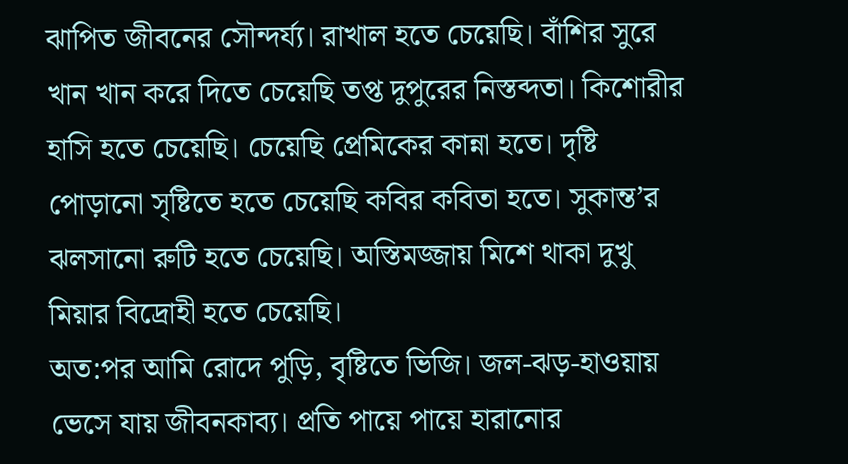ঝাপিত জীবনের সৌন্দর্য্য। রাখাল হতে চেয়েছি। বাঁশির সুরে খান খান করে দিতে চেয়েছি তপ্ত দুপুরের নিস্তব্দতা। কিশোরীর হাসি হতে চেয়েছি। চেয়েছি প্রেমিকের কান্না হতে। দৃষ্টি পোড়ানো সৃষ্টিতে হতে চেয়েছি কবির কবিতা হতে। সুকান্ত’র ঝলসানো রুটি হতে চেয়েছি। অস্তিমজ্জায় মিশে থাকা দুখু মিয়ার বিদ্রোহী হতে চেয়েছি।
অত:পর আমি রোদে পুড়ি, বৃষ্টিতে ভিজি। জল-ঝড়-হাওয়ায় ভেসে যায় জীবনকাব্য। প্রতি পায়ে পায়ে হারানোর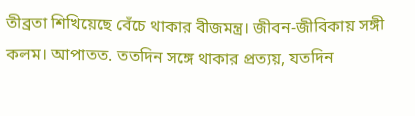তীব্রতা শিখিয়েছে বেঁচে থাকার বীজমন্ত্র। জীবন-জীবিকায় সঙ্গী কলম। আপাতত. ততদিন সঙ্গে থাকার প্রত্যয়, যতদিন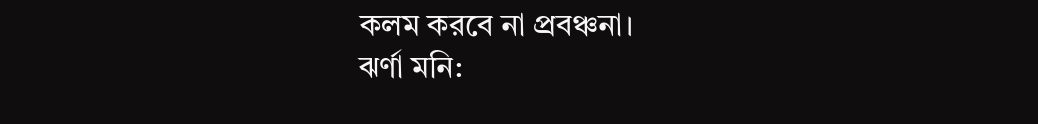কলম করবে না প্রবঞ্চনা।
ঝর্ণা মনি: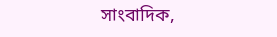সাংবাদিক,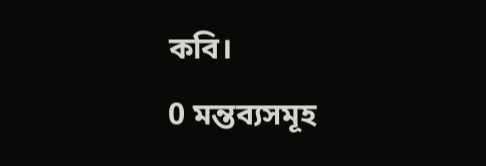কবি।
0 মন্তব্যসমূহ